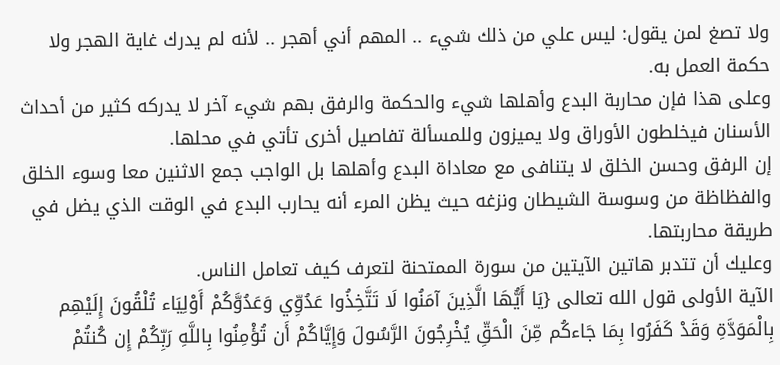ولا تصغ لمن يقول: ليس علي من ذلك شيء .. المهم أني أهجر .. لأنه لم يدرك غاية الهجر ولا حكمة العمل به.
وعلى هذا فإن محاربة البدع وأهلها شيء والحكمة والرفق بهم شيء آخر لا يدركه كثير من أحداث الأسنان فيخلطون الأوراق ولا يميزون وللمسألة تفاصيل أخرى تأتي في محلها.
إن الرفق وحسن الخلق لا يتنافى مع معاداة البدع وأهلها بل الواجب جمع الاثنين معا وسوء الخلق والفظاظة من وسوسة الشيطان ونزغه حيث يظن المرء أنه يحارب البدع في الوقت الذي يضل في طريقة محاربتها.
وعليك أن تتدبر هاتين الآيتين من سورة الممتحنة لتعرف كيف تعامل الناس.
الآية الأولى قول الله تعالى {يَا أَيُّهَا الَّذِينَ آمَنُوا لَا تَتَّخِذُوا عَدُوِّي وَعَدُوَّكُمْ أَوْلِيَاء تُلْقُونَ إِلَيْهِم بِالْمَوَدَّةِ وَقَدْ كَفَرُوا بِمَا جَاءكُم مِّنَ الْحَقِّ يُخْرِجُونَ الرَّسُولَ وَإِيَّاكُمْ أَن تُؤْمِنُوا بِاللَّهِ رَبِّكُمْ إِن كُنتُمْ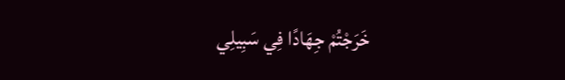خَرَجْتُمْ جِهَادًا فِي سَبِيلِي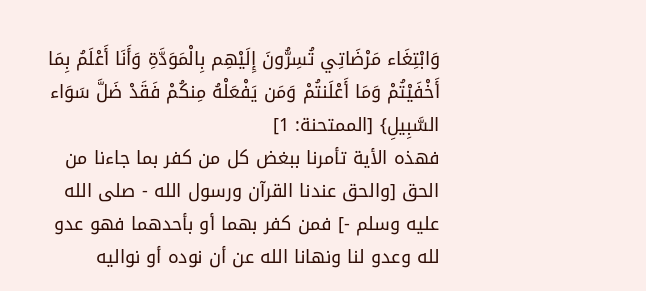وَابْتِغَاء مَرْضَاتِي تُسِرُّونَ إِلَيْهِم بِالْمَوَدَّةِ وَأَنَا أَعْلَمُ بِمَا أَخْفَيْتُمْ وَمَا أَعْلَنتُمْ وَمَن يَفْعَلْهُ مِنكُمْ فَقَدْ ضَلَّ سَوَاء السَّبِيلِ} [الممتحنة: 1]
فهذه الأية تأمرنا ببغض كل من كفر بما جاءنا من الحق [والحق عندنا القرآن ورسول الله - صلى الله عليه وسلم -] فمن كفر بهما أو بأحدهما فهو عدو لله وعدو لنا ونهانا الله عن أن نوده أو نواليه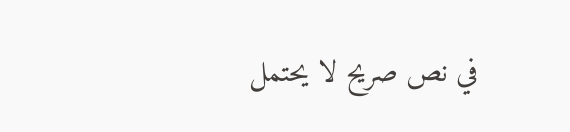في نص صريح لا يحتمل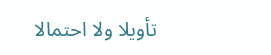تأويلا ولا احتمالا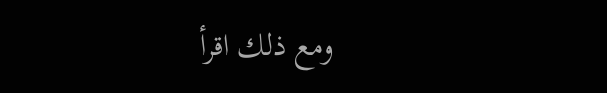ومع ذلك اقرأ